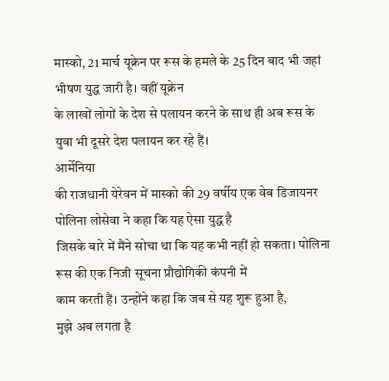मास्को, 21 मार्च यूक्रेन पर रूस के हमले के 25 दिन बाद भी जहां भीषण युद्ध जारी है। वहीं यूक्रेन
के लाखों लोगों के देश से पलायन करने के साथ ही अब रूस के युवा भी दूसरे देश पलायन कर रहे हैं।
आर्मेनिया
की राजधानी येरेवन में मास्को की 29 वर्षीय एक वेब डिजायनर पोलिना लोसेवा ने कहा कि यह ऐसा युद्ध है
जिसके बारे में मैंने सोचा था कि यह कभी नहीं हो सकता। पोलिना रूस की एक निजी सूचना प्रौद्योगिकी कंपनी में
काम करती हैं। उन्होंने कहा कि जब से यह शुरू हुआ है,
मुझे अब लगता है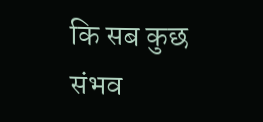कि सब कुछ संभव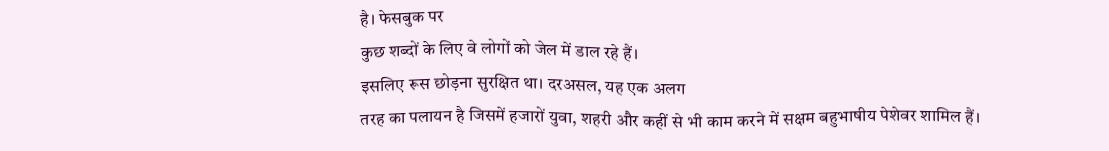है। फेसबुक पर
कुछ शब्दों के लिए वे लोगों को जेल में डाल रहे हैं।
इसलिए रूस छोड़ना सुरक्षित था। दरअसल, यह एक अलग
तरह का पलायन है जिसमें हजारों युवा, शहरी और कहीं से भी काम करने में सक्षम बहुभाषीय पेशेवर शामिल हैं।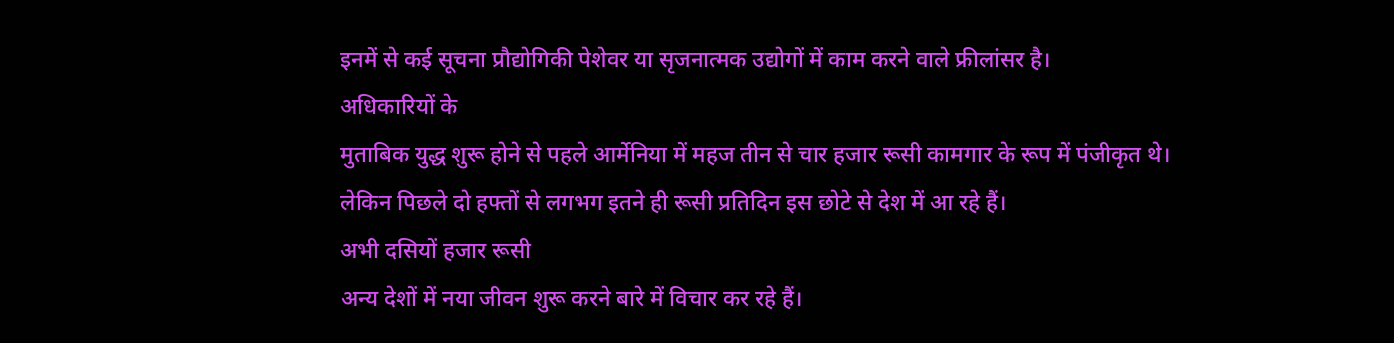इनमें से कई सूचना प्रौद्योगिकी पेशेवर या सृजनात्मक उद्योगों में काम करने वाले फ्रीलांसर है।
अधिकारियों के
मुताबिक युद्ध शुरू होने से पहले आर्मेनिया में महज तीन से चार हजार रूसी कामगार के रूप में पंजीकृत थे।
लेकिन पिछले दो हफ्तों से लगभग इतने ही रूसी प्रतिदिन इस छोटे से देश में आ रहे हैं।
अभी दसियों हजार रूसी
अन्य देशों में नया जीवन शुरू करने बारे में विचार कर रहे हैं।